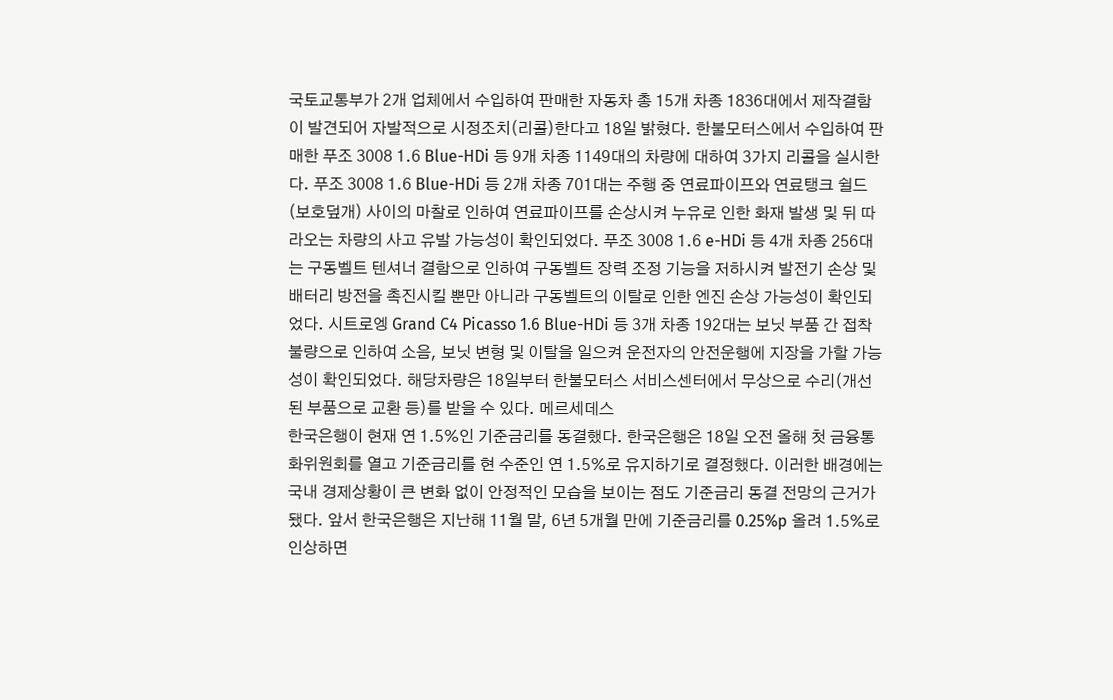국토교통부가 2개 업체에서 수입하여 판매한 자동차 총 15개 차종 1836대에서 제작결함이 발견되어 자발적으로 시정조치(리콜)한다고 18일 밝혔다. 한불모터스에서 수입하여 판매한 푸조 3008 1.6 Blue-HDi 등 9개 차종 1149대의 차량에 대하여 3가지 리콜을 실시한다. 푸조 3008 1.6 Blue-HDi 등 2개 차종 701대는 주행 중 연료파이프와 연료탱크 쉴드(보호덮개) 사이의 마찰로 인하여 연료파이프를 손상시켜 누유로 인한 화재 발생 및 뒤 따라오는 차량의 사고 유발 가능성이 확인되었다. 푸조 3008 1.6 e-HDi 등 4개 차종 256대는 구동벨트 텐셔너 결함으로 인하여 구동벨트 장력 조정 기능을 저하시켜 발전기 손상 및 배터리 방전을 촉진시킬 뿐만 아니라 구동벨트의 이탈로 인한 엔진 손상 가능성이 확인되었다. 시트로엥 Grand C4 Picasso 1.6 Blue-HDi 등 3개 차종 192대는 보닛 부품 간 접착 불량으로 인하여 소음, 보닛 변형 및 이탈을 일으켜 운전자의 안전운행에 지장을 가할 가능성이 확인되었다. 해당차량은 18일부터 한불모터스 서비스센터에서 무상으로 수리(개선된 부품으로 교환 등)를 받을 수 있다. 메르세데스
한국은행이 현재 연 1.5%인 기준금리를 동결했다. 한국은행은 18일 오전 올해 첫 금융통화위원회를 열고 기준금리를 현 수준인 연 1.5%로 유지하기로 결정했다. 이러한 배경에는 국내 경제상황이 큰 변화 없이 안정적인 모습을 보이는 점도 기준금리 동결 전망의 근거가 됐다. 앞서 한국은행은 지난해 11월 말, 6년 5개월 만에 기준금리를 0.25%p 올려 1.5%로 인상하면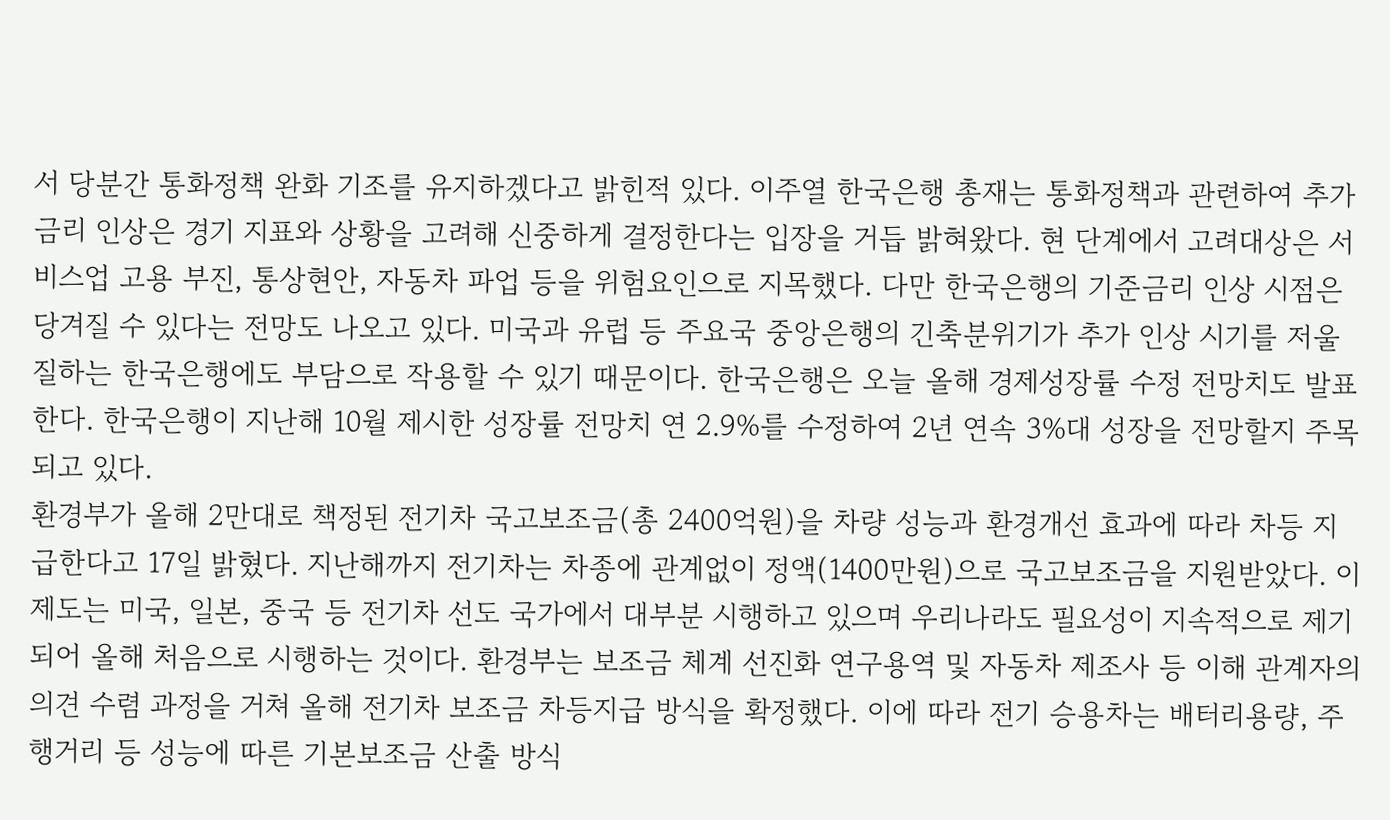서 당분간 통화정책 완화 기조를 유지하겠다고 밝힌적 있다. 이주열 한국은행 총재는 통화정책과 관련하여 추가 금리 인상은 경기 지표와 상황을 고려해 신중하게 결정한다는 입장을 거듭 밝혀왔다. 현 단계에서 고려대상은 서비스업 고용 부진, 통상현안, 자동차 파업 등을 위험요인으로 지목했다. 다만 한국은행의 기준금리 인상 시점은 당겨질 수 있다는 전망도 나오고 있다. 미국과 유럽 등 주요국 중앙은행의 긴축분위기가 추가 인상 시기를 저울질하는 한국은행에도 부담으로 작용할 수 있기 때문이다. 한국은행은 오늘 올해 경제성장률 수정 전망치도 발표한다. 한국은행이 지난해 10월 제시한 성장률 전망치 연 2.9%를 수정하여 2년 연속 3%대 성장을 전망할지 주목되고 있다.
환경부가 올해 2만대로 책정된 전기차 국고보조금(총 2400억원)을 차량 성능과 환경개선 효과에 따라 차등 지급한다고 17일 밝혔다. 지난해까지 전기차는 차종에 관계없이 정액(1400만원)으로 국고보조금을 지원받았다. 이 제도는 미국, 일본, 중국 등 전기차 선도 국가에서 대부분 시행하고 있으며 우리나라도 필요성이 지속적으로 제기되어 올해 처음으로 시행하는 것이다. 환경부는 보조금 체계 선진화 연구용역 및 자동차 제조사 등 이해 관계자의 의견 수렴 과정을 거쳐 올해 전기차 보조금 차등지급 방식을 확정했다. 이에 따라 전기 승용차는 배터리용량, 주행거리 등 성능에 따른 기본보조금 산출 방식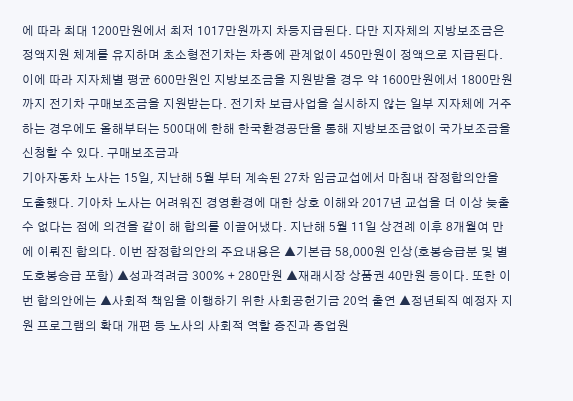에 따라 최대 1200만원에서 최저 1017만원까지 차등지급된다. 다만 지자체의 지방보조금은 정액지원 체계를 유지하며 초소형전기차는 차종에 관계없이 450만원이 정액으로 지급된다. 이에 따라 지자체별 평균 600만원인 지방보조금을 지원받을 경우 약 1600만원에서 1800만원까지 전기차 구매보조금을 지원받는다. 전기차 보급사업을 실시하지 않는 일부 지자체에 거주하는 경우에도 올해부터는 500대에 한해 한국환경공단을 통해 지방보조금없이 국가보조금을 신청할 수 있다. 구매보조금과
기아자동차 노사는 15일, 지난해 5월 부터 계속된 27차 임금교섭에서 마침내 잠정합의안을 도출했다. 기아차 노사는 어려워진 경영환경에 대한 상호 이해와 2017년 교섭을 더 이상 늦출 수 없다는 점에 의견을 같이 해 합의를 이끌어냈다. 지난해 5월 11일 상견례 이후 8개월여 만에 이뤄진 합의다. 이번 잠정합의안의 주요내용은 ▲기본급 58,000원 인상(호봉승급분 및 별도호봉승급 포함) ▲성과격려금 300% + 280만원 ▲재래시장 상품권 40만원 등이다. 또한 이번 합의안에는 ▲사회적 책임을 이행하기 위한 사회공헌기금 20억 출연 ▲정년퇴직 예정자 지원 프로그램의 확대 개편 등 노사의 사회적 역할 증진과 종업원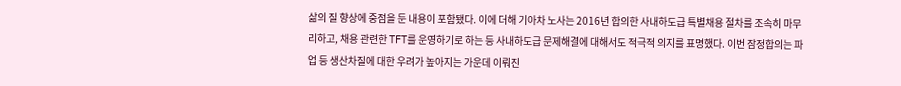삶의 질 향상에 중점을 둔 내용이 포함됐다. 이에 더해 기아차 노사는 2016년 합의한 사내하도급 특별채용 절차를 조속히 마무리하고, 채용 관련한 TFT를 운영하기로 하는 등 사내하도급 문제해결에 대해서도 적극적 의지를 표명했다. 이번 잠정합의는 파업 등 생산차질에 대한 우려가 높아지는 가운데 이뤄진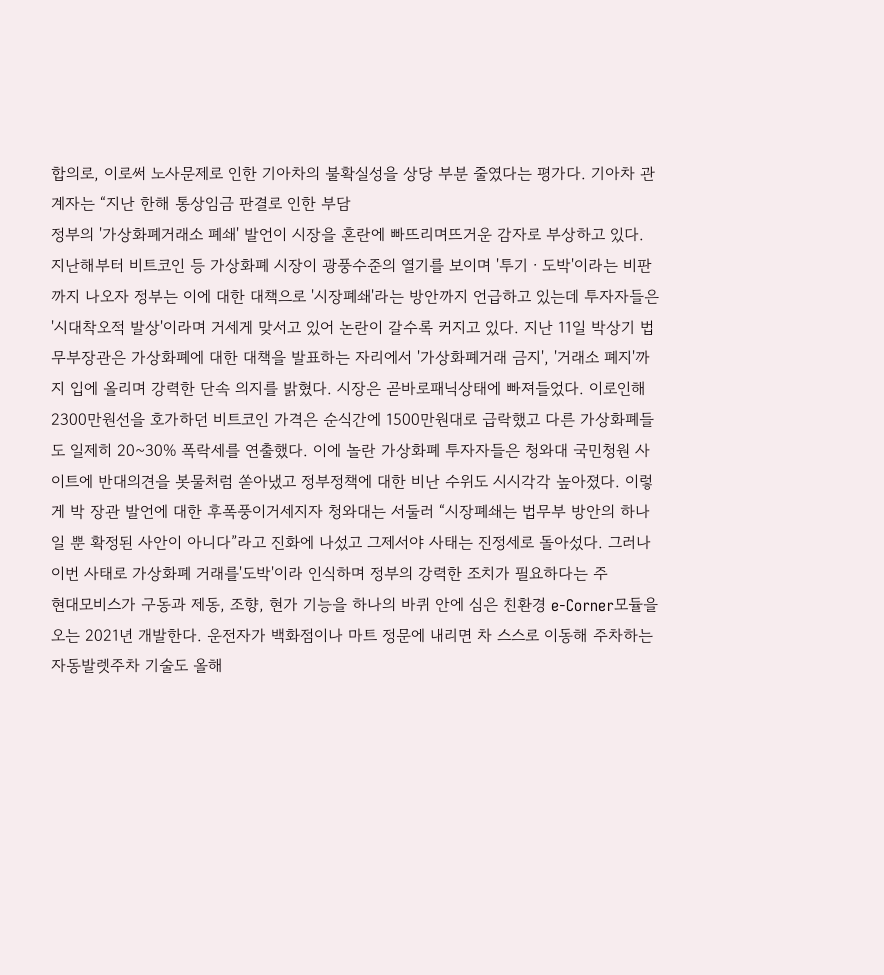합의로, 이로써 노사문제로 인한 기아차의 불확실성을 상당 부분 줄였다는 평가다. 기아차 관계자는 “지난 한해 통상임금 판결로 인한 부담
정부의 '가상화폐거래소 폐쇄' 발언이 시장을 혼란에 빠뜨리며뜨거운 감자로 부상하고 있다. 지난해부터 비트코인 등 가상화폐 시장이 광풍수준의 열기를 보이며 '투기ㆍ도박'이라는 비판까지 나오자 정부는 이에 대한 대책으로 '시장폐쇄'라는 방안까지 언급하고 있는데 투자자들은 '시대착오적 발상'이라며 거세게 맞서고 있어 논란이 갈수록 커지고 있다. 지난 11일 박상기 법무부장관은 가상화폐에 대한 대책을 발표하는 자리에서 '가상화폐거래 금지', '거래소 폐지'까지 입에 올리며 강력한 단속 의지를 밝혔다. 시장은 곧바로패닉상태에 빠져들었다. 이로인해 2300만원선을 호가하던 비트코인 가격은 순식간에 1500만원대로 급락했고 다른 가상화폐들도 일제히 20~30% 폭락세를 연출했다. 이에 놀란 가상화폐 투자자들은 청와대 국민청원 사이트에 반대의견을 봇물처럼 쏟아냈고 정부정책에 대한 비난 수위도 시시각각 높아졌다. 이렇게 박 장관 발언에 대한 후폭풍이거세지자 청와대는 서둘러 “시장폐쇄는 법무부 방안의 하나일 뿐 확정된 사안이 아니다”라고 진화에 나섰고 그제서야 사태는 진정세로 돌아섰다. 그러나 이번 사태로 가상화폐 거래를'도박'이라 인식하며 정부의 강력한 조치가 필요하다는 주
현대모비스가 구동과 제동, 조향, 현가 기능을 하나의 바퀴 안에 심은 친환경 e-Corner모듈을 오는 2021년 개발한다. 운전자가 백화점이나 마트 정문에 내리면 차 스스로 이동해 주차하는 자동발렛주차 기술도 올해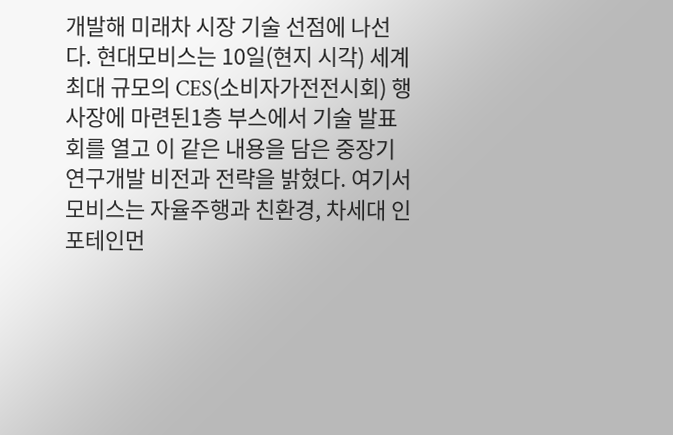개발해 미래차 시장 기술 선점에 나선다. 현대모비스는 10일(현지 시각) 세계 최대 규모의 CES(소비자가전전시회) 행사장에 마련된1층 부스에서 기술 발표회를 열고 이 같은 내용을 담은 중장기 연구개발 비전과 전략을 밝혔다. 여기서 모비스는 자율주행과 친환경, 차세대 인포테인먼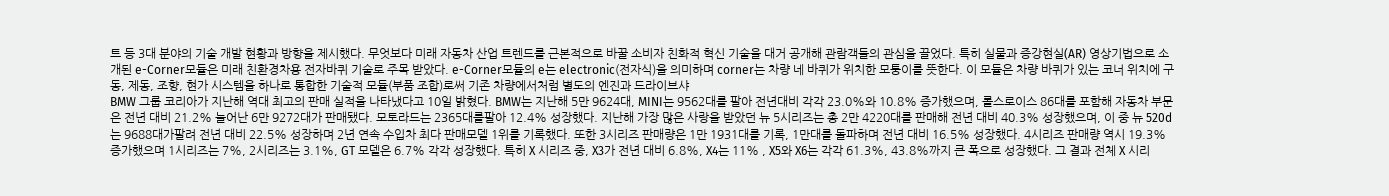트 등 3대 분야의 기술 개발 현황과 방향을 제시했다. 무엇보다 미래 자동차 산업 트렌드를 근본적으로 바꿀 소비자 친화적 혁신 기술을 대거 공개해 관람객들의 관심을 끌었다. 특히 실물과 증강현실(AR) 영상기법으로 소개된 e-Corner모듈은 미래 친환경차용 전자바퀴 기술로 주목 받았다. e-Corner모듈의 e는 electronic(전자식)을 의미하며 corner는 차량 네 바퀴가 위치한 모퉁이를 뜻한다. 이 모듈은 차량 바퀴가 있는 코너 위치에 구동, 제동, 조향, 현가 시스템을 하나로 통합한 기술적 모듈(부품 조합)로써 기존 차량에서처럼 별도의 엔진과 드라이브샤
BMW 그룹 코리아가 지난해 역대 최고의 판매 실적을 나타냈다고 10일 밝혔다. BMW는 지난해 5만 9624대, MINI는 9562대를 팔아 전년대비 각각 23.0%와 10.8% 증가했으며, 롤스로이스 86대를 포함해 자동차 부문은 전년 대비 21.2% 늘어난 6만 9272대가 판매됐다. 모토라드는 2365대를팔아 12.4% 성장했다. 지난해 가장 많은 사랑을 받았던 뉴 5시리즈는 총 2만 4220대를 판매해 전년 대비 40.3% 성장했으며, 이 중 뉴 520d는 9688대가팔려 전년 대비 22.5% 성장하며 2년 연속 수입차 최다 판매모델 1위를 기록했다. 또한 3시리즈 판매량은 1만 1931대를 기록, 1만대를 돌파하며 전년 대비 16.5% 성장했다. 4시리즈 판매량 역시 19.3% 증가했으며 1시리즈는 7%, 2시리즈는 3.1%, GT 모델은 6.7% 각각 성장했다. 특히 X 시리즈 중, X3가 전년 대비 6.8%, X4는 11% , X5와 X6는 각각 61.3%, 43.8%까지 큰 폭으로 성장했다. 그 결과 전체 X 시리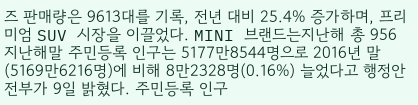즈 판매량은 9613대를 기록, 전년 대비 25.4% 증가하며, 프리미엄 SUV 시장을 이끌었다. MINI 브랜드는지난해 총 956
지난해말 주민등록 인구는 5177만8544명으로 2016년 말(5169만6216명)에 비해 8만2328명(0.16%) 늘었다고 행정안전부가 9일 밝혔다. 주민등록 인구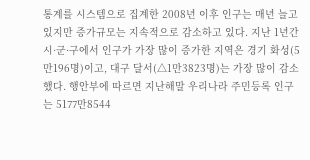통계를 시스템으로 집계한 2008년 이후 인구는 매년 늘고 있지만 증가규모는 지속적으로 감소하고 있다. 지난 1년간 시·군·구에서 인구가 가장 많이 증가한 지역은 경기 화성(5만196명)이고, 대구 달서(△1만3823명)는 가장 많이 감소했다. 행안부에 따르면 지난해말 우리나라 주민등록 인구는 5177만8544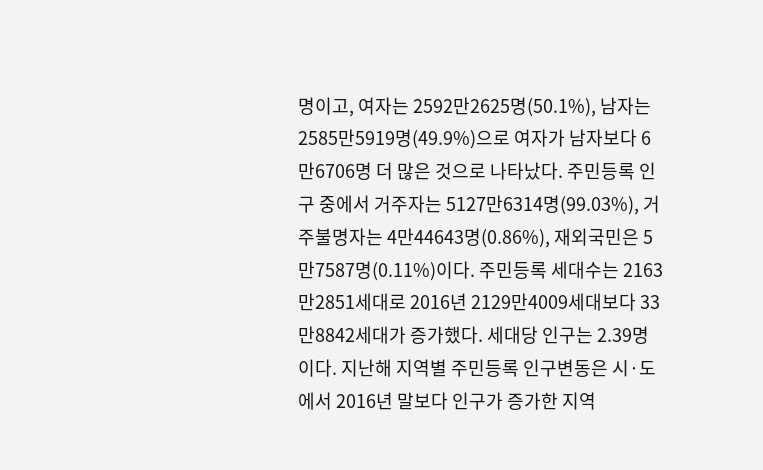명이고, 여자는 2592만2625명(50.1%), 남자는 2585만5919명(49.9%)으로 여자가 남자보다 6만6706명 더 많은 것으로 나타났다. 주민등록 인구 중에서 거주자는 5127만6314명(99.03%), 거주불명자는 4만44643명(0.86%), 재외국민은 5만7587명(0.11%)이다. 주민등록 세대수는 2163만2851세대로 2016년 2129만4009세대보다 33만8842세대가 증가했다. 세대당 인구는 2.39명이다. 지난해 지역별 주민등록 인구변동은 시·도에서 2016년 말보다 인구가 증가한 지역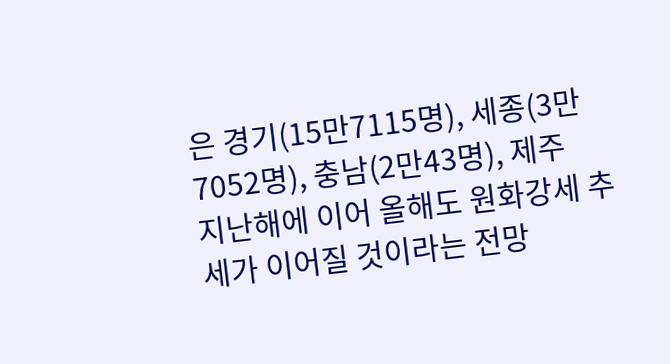은 경기(15만7115명), 세종(3만7052명), 충남(2만43명), 제주
지난해에 이어 올해도 원화강세 추세가 이어질 것이라는 전망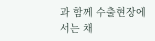과 함께 수출현장에서는 채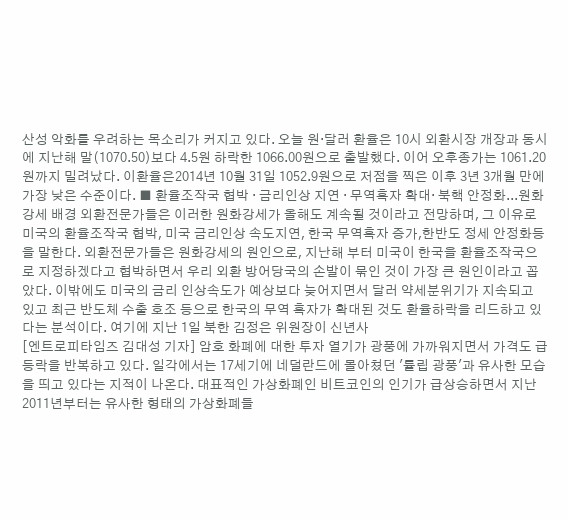산성 악화를 우려하는 목소리가 커지고 있다. 오늘 원·달러 환율은 10시 외환시장 개장과 동시에 지난해 말(1070.50)보다 4.5원 하락한 1066.00원으로 출발했다. 이어 오후종가는 1061.20원까지 밀려났다. 이환율은2014년 10월 31일 1052.9원으로 저점을 찍은 이후 3년 3개월 만에 가장 낮은 수준이다. ■ 환율조작국 협박 · 금리인상 지연 · 무역흑자 확대· 북핵 안정화...원화강세 배경 외환전문가들은 이러한 원화강세가 올해도 계속될 것이라고 전망하며, 그 이유로 미국의 환율조작국 협박, 미국 금리인상 속도지연, 한국 무역흑자 증가,한반도 정세 안정화등을 말한다. 외환전문가들은 원화강세의 원인으로, 지난해 부터 미국이 한국을 환율조작국으로 지정하겠다고 협박하면서 우리 외환 방어당국의 손발이 묶인 것이 가장 큰 원인이라고 꼽았다. 이밖에도 미국의 금리 인상속도가 예상보다 늦어지면서 달러 약세분위기가 지속되고 있고 최근 반도체 수출 호조 등으로 한국의 무역 흑자가 확대된 것도 환율하락을 리드하고 있다는 분석이다. 여기에 지난 1일 북한 김정은 위원장이 신년사
[엔트로피타임즈 김대성 기자] 암호 화폐에 대한 투자 열기가 광풍에 가까워지면서 가격도 급등락을 반복하고 있다. 일각에서는 17세기에 네덜란드에 몰아쳤던 '튤립 광풍'과 유사한 모습을 띄고 있다는 지적이 나온다. 대표적인 가상화폐인 비트코인의 인기가 급상승하면서 지난 2011년부터는 유사한 형태의 가상화폐들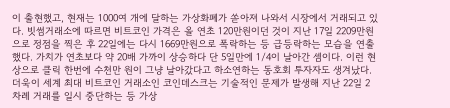이 출현했고, 현재는 1000여 개에 달하는 가상화폐가 쏟아져 나와서 시장에서 거래되고 있다. 빗썸거래소에 따르면 비트코인 가격은 올 연초 120만원이던 것이 지난 17일 2209만원으로 정점을 찍은 후 22일에는 다시 1669만원으로 폭락하는 등 급등락하는 모습을 연출했다. 가치가 연초보다 약 20배 가까이 상승하다 단 5일만에 1/4이 날아간 셈이다. 이런 현상으로 클릭 한번에 수천만 원이 그냥 날아갔다고 하소연하는 동호회 투자자도 생겨났다. 더욱이 세계 최대 비트코인 거래소인 코인데스크는 기술적인 문제가 발생해 지난 22일 2차례 거래를 일시 중단하는 등 가상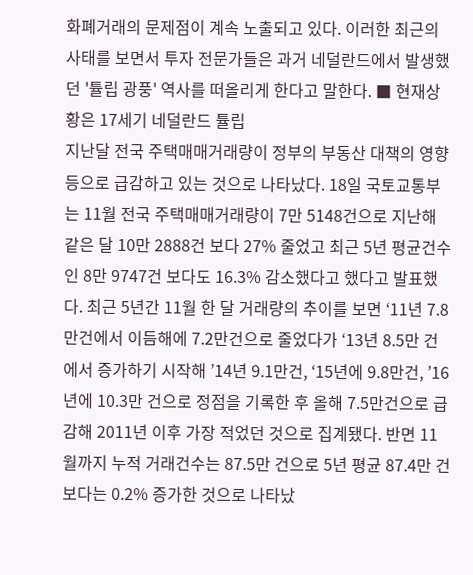화폐거래의 문제점이 계속 노출되고 있다. 이러한 최근의 사태를 보면서 투자 전문가들은 과거 네덜란드에서 발생했던 '튤립 광풍' 역사를 떠올리게 한다고 말한다. ■ 현재상황은 17세기 네덜란드 튤립
지난달 전국 주택매매거래량이 정부의 부동산 대책의 영향 등으로 급감하고 있는 것으로 나타났다. 18일 국토교통부는 11월 전국 주택매매거래량이 7만 5148건으로 지난해 같은 달 10만 2888건 보다 27% 줄었고 최근 5년 평균건수인 8만 9747건 보다도 16.3% 감소했다고 했다고 발표했다. 최근 5년간 11월 한 달 거래량의 추이를 보면 ‘11년 7.8만건에서 이듬해에 7.2만건으로 줄었다가 ‘13년 8.5만 건에서 증가하기 시작해 ’14년 9.1만건, ‘15년에 9.8만건, ’16년에 10.3만 건으로 정점을 기록한 후 올해 7.5만건으로 급감해 2011년 이후 가장 적었던 것으로 집계됐다. 반면 11월까지 누적 거래건수는 87.5만 건으로 5년 평균 87.4만 건보다는 0.2% 증가한 것으로 나타났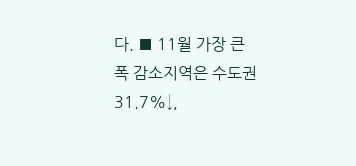다. ■ 11월 가장 큰 폭 감소지역은 수도권 31.7%↓,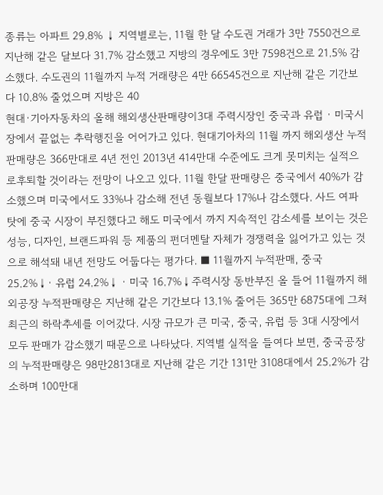종류는 아파트 29.8% ↓ 지역별로는, 11월 한 달 수도권 거래가 3만 7550건으로 지난해 같은 달보다 31.7% 감소했고 지방의 경우에도 3만 7598건으로 21.5% 감소했다. 수도권의 11월까지 누적 거래량은 4만 66545건으로 지난해 같은 기간보다 10.8% 줄었으며 지방은 40
현대·기아자동차의 올해 해외생산판매량이3대 주력시장인 중국과 유럽 · 미국시장에서 끝없는 추락행진을 어어가고 있다. 현대기아차의 11월 까지 해외생산 누적판매량은 366만대로 4년 전인 2013년 414만대 수준에도 크게 못미치는 실적으로후퇴할 것이라는 전망이 나오고 있다. 11월 한달 판매량은 중국에서 40%가 감소했으며 미국에서도 33%나 감소해 전년 동월보다 17%나 감소했다. 사드 여파 탓에 중국 시장이 부진했다고 해도 미국에서 까지 지속적인 감소세를 보이는 것은 성능, 디자인, 브랜드파워 등 제품의 펀더멘탈 자체가 경쟁력을 잃어가고 있는 것으로 해석돼 내년 전망도 어둡다는 평가다. ■ 11월까지 누적판매, 중국 25.2%↓· 유럽 24.2%↓ · 미국 16.7%↓주력시장 동반부진 올 들어 11월까지 해외공장 누적판매량은 지난해 같은 기간보다 13.1% 줄어든 365만 6875대에 그쳐 최근의 하락추세를 이어갔다. 시장 규모가 큰 미국, 중국, 유럽 등 3대 시장에서 모두 판매가 감소했기 때문으로 나타났다. 지역별 실적을 들여다 보면, 중국공장의 누적판매량은 98만2813대로 지난해 같은 기간 131만 3108대에서 25.2%가 감소하며 100만대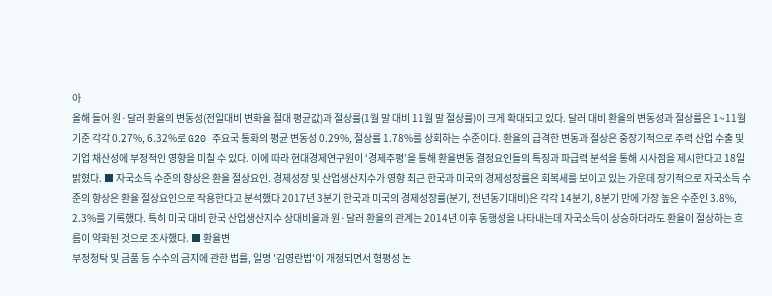아
올해 들어 원·달러 환율의 변동성(전일대비 변화율 절대 평균값)과 절상률(1월 말 대비 11월 말 절상률)이 크게 확대되고 있다. 달러 대비 환율의 변동성과 절상률은 1~11월 기준 각각 0.27%, 6.32%로 G20 주요국 통화의 평균 변동성 0.29%, 절상률 1.78%를 상회하는 수준이다. 환율의 급격한 변동과 절상은 중장기적으로 주력 산업 수출 및 기업 채산성에 부정적인 영향을 미칠 수 있다. 이에 따라 현대경제연구원이 ‘경제주평’을 통해 환율변동 결정요인들의 특징과 파급력 분석을 통해 시사점을 제시한다고 18일 밝혔다. ■ 자국소득 수준의 향상은 환율 절상요인. 경제성장 및 산업생산지수가 영향 최근 한국과 미국의 경제성장률은 회복세를 보이고 있는 가운데 장기적으로 자국소득 수준의 향상은 환율 절상요인으로 작용한다고 분석했다 2017년 3분기 한국과 미국의 경제성장률(분기, 전년동기대비)은 각각 14분기, 8분기 만에 가장 높은 수준인 3.8%, 2.3%를 기록했다. 특히 미국 대비 한국 산업생산지수 상대비율과 원·달러 환율의 관계는 2014년 이후 동행성을 나타내는데 자국소득이 상승하더라도 환율이 절상하는 흐름이 약화된 것으로 조사했다. ■ 환율변
부정청탁 및 금품 등 수수의 금지에 관한 법률, 일명 '김영란법'이 개정되면서 형평성 논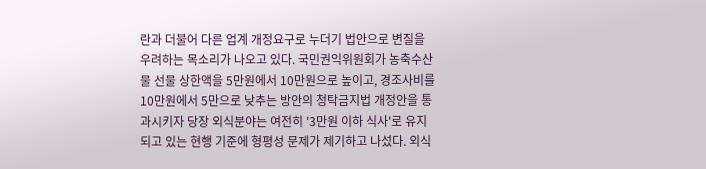란과 더불어 다른 업계 개정요구로 누더기 법안으로 변질을 우려하는 목소리가 나오고 있다. 국민권익위원회가 농축수산물 선물 상한액을 5만원에서 10만원으로 높이고, 경조사비를 10만원에서 5만으로 낮추는 방안의 청탁금지법 개정안을 통과시키자 당장 외식분야는 여전히 '3만원 이하 식사'로 유지되고 있는 현행 기준에 형평성 문제가 제기하고 나섰다. 외식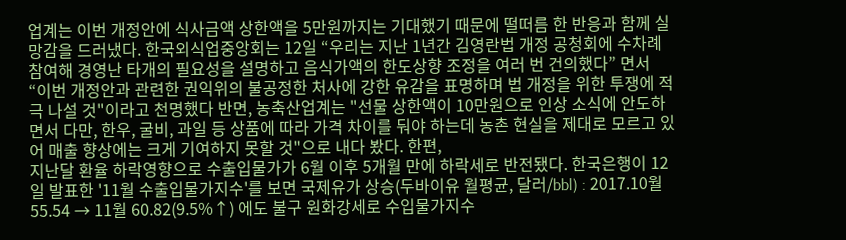업계는 이번 개정안에 식사금액 상한액을 5만원까지는 기대했기 때문에 떨떠름 한 반응과 함께 실망감을 드러냈다. 한국외식업중앙회는 12일 “우리는 지난 1년간 김영란법 개정 공청회에 수차례 참여해 경영난 타개의 필요성을 설명하고 음식가액의 한도상향 조정을 여러 번 건의했다” 면서 “이번 개정안과 관련한 권익위의 불공정한 처사에 강한 유감을 표명하며 법 개정을 위한 투쟁에 적극 나설 것"이라고 천명했다 반면, 농축산업계는 "선물 상한액이 10만원으로 인상 소식에 안도하면서 다만, 한우, 굴비, 과일 등 상품에 따라 가격 차이를 둬야 하는데 농촌 현실을 제대로 모르고 있어 매출 향상에는 크게 기여하지 못할 것"으로 내다 봤다. 한편,
지난달 환율 하락영향으로 수출입물가가 6월 이후 5개월 만에 하락세로 반전됐다. 한국은행이 12일 발표한 '11월 수출입물가지수'를 보면 국제유가 상승(두바이유 월평균, 달러/bbl) : 2017.10월 55.54 → 11월 60.82(9.5%↑) 에도 불구 원화강세로 수입물가지수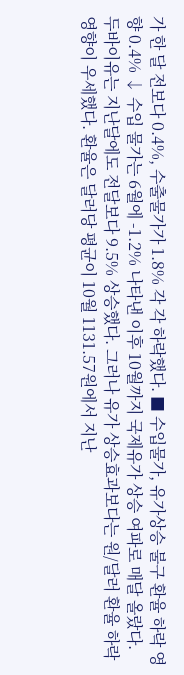가 한 달 전보다 0.4%, 수출물가가 1.8% 각 각 하락했다. ■ 수입물가, 유가상승 불구 환율 하락 영향 0.4% ↓ 수입 물가는 6월에 -1.2% 나타낸 이후 10월까지 국제유가 상승 여파로 매달 올랐다. 두바이유는 지난달에도 전달보다 9.5% 상승했다. 그러나 유가 상승효과보다는 원/달러 환율 하락 영향이 우세했다. 환율은 달러당 평균이 10월 1131.57원에서 지난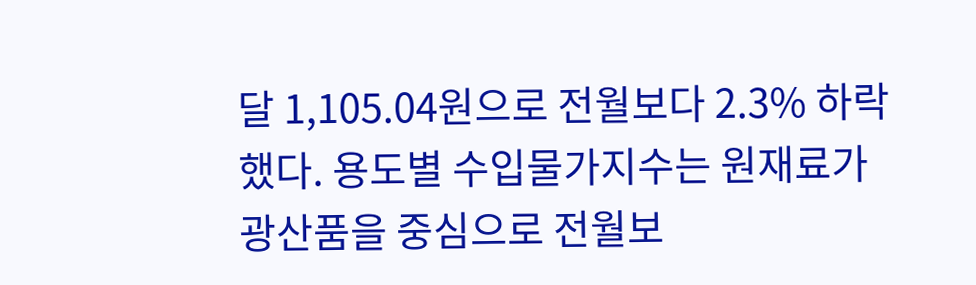달 1,105.04원으로 전월보다 2.3% 하락했다. 용도별 수입물가지수는 원재료가 광산품을 중심으로 전월보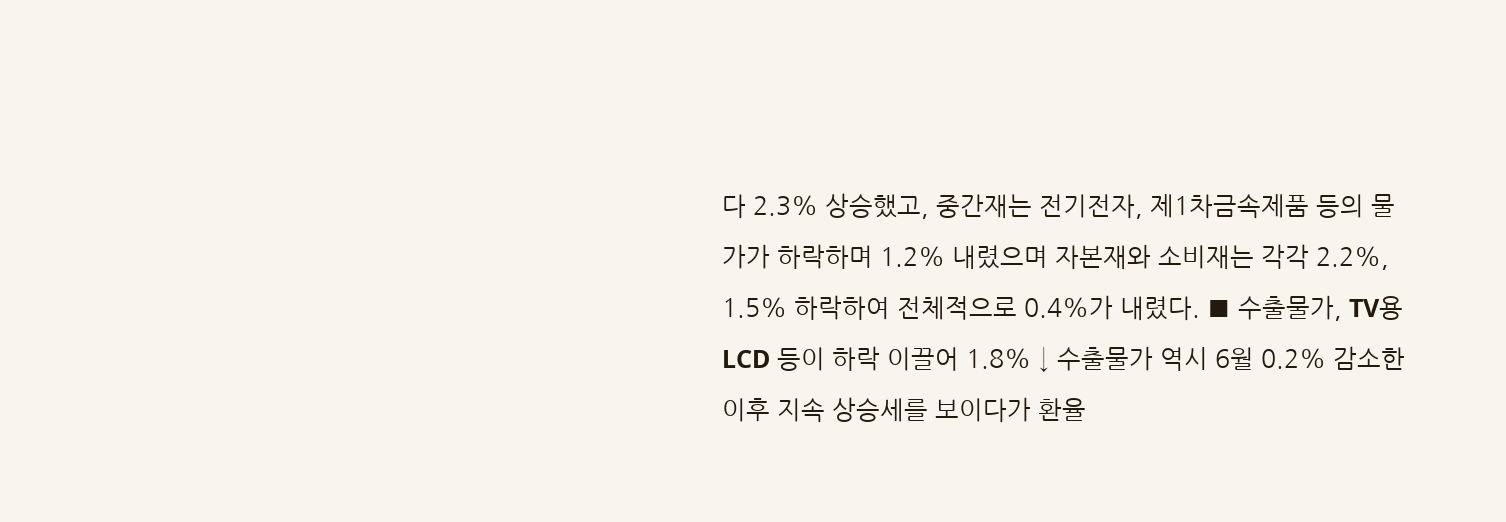다 2.3% 상승했고, 중간재는 전기전자, 제1차금속제품 등의 물가가 하락하며 1.2% 내렸으며 자본재와 소비재는 각각 2.2%, 1.5% 하락하여 전체적으로 0.4%가 내렸다. ■ 수출물가, TV용 LCD 등이 하락 이끌어 1.8% ↓ 수출물가 역시 6월 0.2% 감소한 이후 지속 상승세를 보이다가 환율